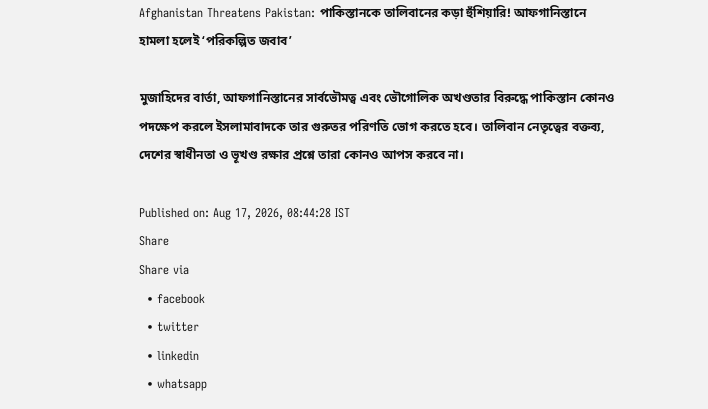Afghanistan Threatens Pakistan: পাকিস্তানকে তালিবানের কড়া হুঁশিয়ারি! আফগানিস্তানে হামলা হলেই ‘পরিকল্পিত জবাব’

মুজাহিদের বার্তা, আফগানিস্তানের সার্বভৌমত্ব এবং ভৌগোলিক অখণ্ডতার বিরুদ্ধে পাকিস্তান কোনও পদক্ষেপ করলে ইসলামাবাদকে তার গুরুতর পরিণতি ভোগ করতে হবে। তালিবান নেতৃত্বের বক্তব্য, দেশের স্বাধীনতা ও ভূখণ্ড রক্ষার প্রশ্নে তারা কোনও আপস করবে না।

Published on: Aug 17, 2026, 08:44:28 IST
Share
Share via
  • facebook
  • twitter
  • linkedin
  • whatsapp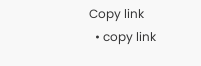Copy link
  • copy link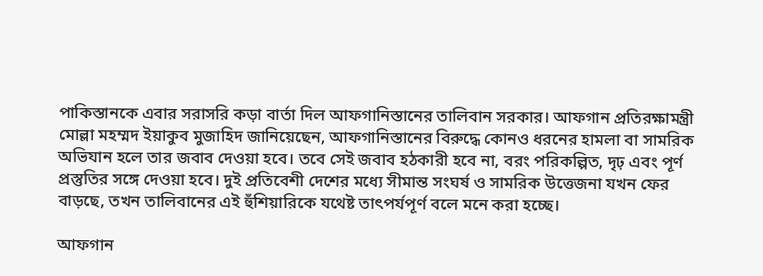পাকিস্তানকে এবার সরাসরি কড়া বার্তা দিল আফগানিস্তানের তালিবান সরকার। আফগান প্রতিরক্ষামন্ত্রী মোল্লা মহম্মদ ইয়াকুব মুজাহিদ জানিয়েছেন, আফগানিস্তানের বিরুদ্ধে কোনও ধরনের হামলা বা সামরিক অভিযান হলে তার জবাব দেওয়া হবে। তবে সেই জবাব হঠকারী হবে না, বরং পরিকল্পিত, দৃঢ় এবং পূর্ণ প্রস্তুতির সঙ্গে দেওয়া হবে। দুই প্রতিবেশী দেশের মধ্যে সীমান্ত সংঘর্ষ ও সামরিক উত্তেজনা যখন ফের বাড়ছে, তখন তালিবানের এই হুঁশিয়ারিকে যথেষ্ট তাৎপর্যপূর্ণ বলে মনে করা হচ্ছে।

আফগান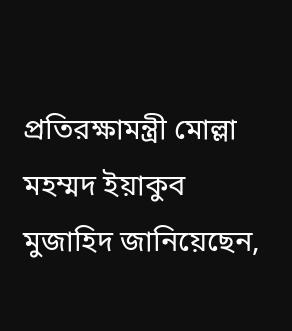প্রতিরক্ষামন্ত্রী মোল্লা মহম্মদ ইয়াকুব মুজাহিদ জানিয়েছেন,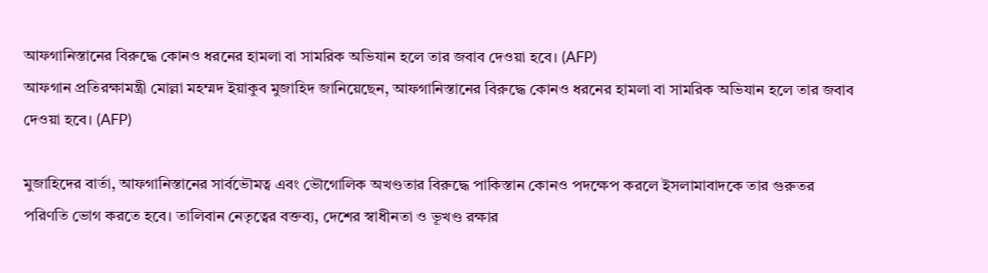আফগানিস্তানের বিরুদ্ধে কোনও ধরনের হামলা বা সামরিক অভিযান হলে তার জবাব দেওয়া হবে। (AFP)
আফগান প্রতিরক্ষামন্ত্রী মোল্লা মহম্মদ ইয়াকুব মুজাহিদ জানিয়েছেন, আফগানিস্তানের বিরুদ্ধে কোনও ধরনের হামলা বা সামরিক অভিযান হলে তার জবাব দেওয়া হবে। (AFP)

মুজাহিদের বার্তা, আফগানিস্তানের সার্বভৌমত্ব এবং ভৌগোলিক অখণ্ডতার বিরুদ্ধে পাকিস্তান কোনও পদক্ষেপ করলে ইসলামাবাদকে তার গুরুতর পরিণতি ভোগ করতে হবে। তালিবান নেতৃত্বের বক্তব্য, দেশের স্বাধীনতা ও ভূখণ্ড রক্ষার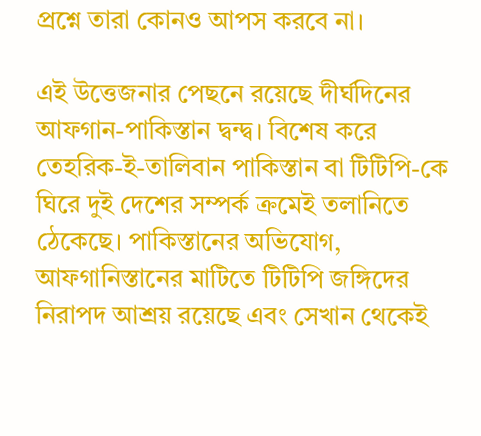প্রশ্নে তারা কোনও আপস করবে না।

এই উত্তেজনার পেছনে রয়েছে দীর্ঘদিনের আফগান-পাকিস্তান দ্বন্দ্ব। বিশেষ করে তেহরিক-ই-তালিবান পাকিস্তান বা টিটিপি-কে ঘিরে দুই দেশের সম্পর্ক ক্রমেই তলানিতে ঠেকেছে। পাকিস্তানের অভিযোগ, আফগানিস্তানের মাটিতে টিটিপি জঙ্গিদের নিরাপদ আশ্রয় রয়েছে এবং সেখান থেকেই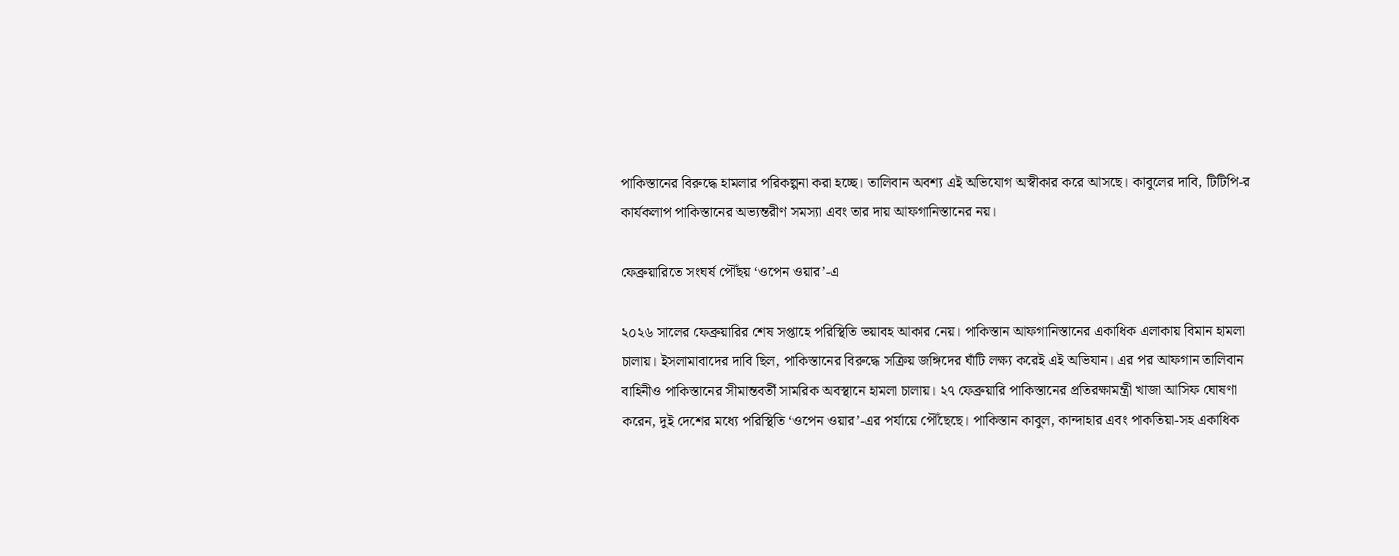পাকিস্তানের বিরুদ্ধে হামলার পরিকল্পনা করা হচ্ছে। তালিবান অবশ্য এই অভিযোগ অস্বীকার করে আসছে। কাবুলের দাবি, টিটিপি-র কার্যকলাপ পাকিস্তানের অভ্যন্তরীণ সমস্যা এবং তার দায় আফগানিস্তানের নয়।

ফেব্রুয়ারিতে সংঘর্ষ পৌঁছয় ‘ওপেন ওয়ার’-এ

২০২৬ সালের ফেব্রুয়ারির শেষ সপ্তাহে পরিস্থিতি ভয়াবহ আকার নেয়। পাকিস্তান আফগানিস্তানের একাধিক এলাকায় বিমান হামলা চালায়। ইসলামাবাদের দাবি ছিল, পাকিস্তানের বিরুদ্ধে সক্রিয় জঙ্গিদের ঘাঁটি লক্ষ্য করেই এই অভিযান। এর পর আফগান তালিবান বাহিনীও পাকিস্তানের সীমান্তবর্তী সামরিক অবস্থানে হামলা চালায়। ২৭ ফেব্রুয়ারি পাকিস্তানের প্রতিরক্ষামন্ত্রী খাজা আসিফ ঘোষণা করেন, দুই দেশের মধ্যে পরিস্থিতি ‘ওপেন ওয়ার’-এর পর্যায়ে পৌঁছেছে। পাকিস্তান কাবুল, কান্দাহার এবং পাকতিয়া-সহ একাধিক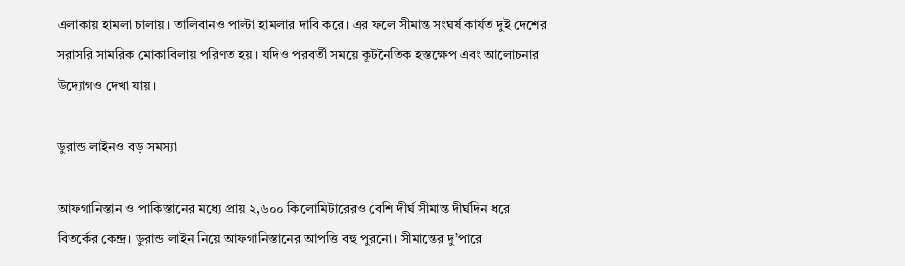এলাকায় হামলা চালায়। তালিবানও পাল্টা হামলার দাবি করে। এর ফলে সীমান্ত সংঘর্ষ কার্যত দুই দেশের সরাসরি সামরিক মোকাবিলায় পরিণত হয়। যদিও পরবর্তী সময়ে কূটনৈতিক হস্তক্ষেপ এবং আলোচনার উদ্যোগও দেখা যায়।

ডুরান্ড লাইনও বড় সমস্যা

আফগানিস্তান ও পাকিস্তানের মধ্যে প্রায় ২,৬০০ কিলোমিটারেরও বেশি দীর্ঘ সীমান্ত দীর্ঘদিন ধরে বিতর্কের কেন্দ্র। ডুরান্ড লাইন নিয়ে আফগানিস্তানের আপত্তি বহু পুরনো। সীমান্তের দু’পারে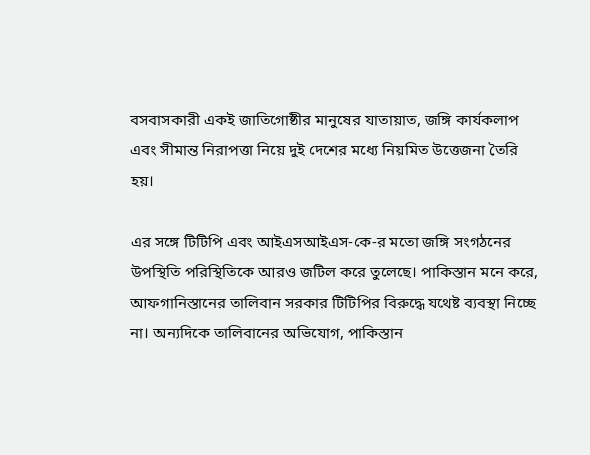বসবাসকারী একই জাতিগোষ্ঠীর মানুষের যাতায়াত, জঙ্গি কার্যকলাপ এবং সীমান্ত নিরাপত্তা নিয়ে দুই দেশের মধ্যে নিয়মিত উত্তেজনা তৈরি হয়।

এর সঙ্গে টিটিপি এবং আইএসআইএস-কে-র মতো জঙ্গি সংগঠনের উপস্থিতি পরিস্থিতিকে আরও জটিল করে তুলেছে। পাকিস্তান মনে করে, আফগানিস্তানের তালিবান সরকার টিটিপির বিরুদ্ধে যথেষ্ট ব্যবস্থা নিচ্ছে না। অন্যদিকে তালিবানের অভিযোগ, পাকিস্তান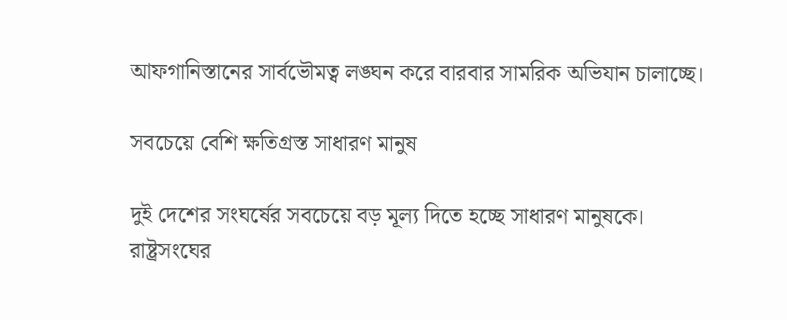আফগানিস্তানের সার্বভৌমত্ব লঙ্ঘন করে বারবার সামরিক অভিযান চালাচ্ছে।

সবচেয়ে বেশি ক্ষতিগ্রস্ত সাধারণ মানুষ

দুই দেশের সংঘর্ষের সবচেয়ে বড় মূল্য দিতে হচ্ছে সাধারণ মানুষকে। রাষ্ট্রসংঘের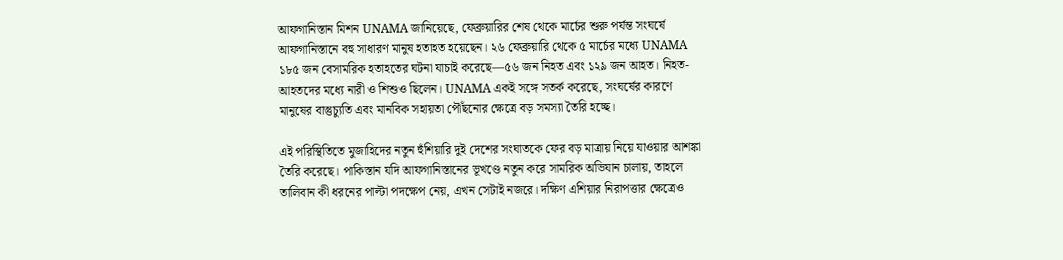আফগানিস্তান মিশন UNAMA জানিয়েছে, ফেব্রুয়ারির শেষ থেকে মার্চের শুরু পর্যন্ত সংঘর্ষে আফগানিস্তানে বহু সাধারণ মানুষ হতাহত হয়েছেন। ২৬ ফেব্রুয়ারি থেকে ৫ মার্চের মধ্যে UNAMA ১৮৫ জন বেসামরিক হতাহতের ঘটনা যাচাই করেছে—৫৬ জন নিহত এবং ১২৯ জন আহত। নিহত-আহতদের মধ্যে নারী ও শিশুও ছিলেন। UNAMA একই সঙ্গে সতর্ক করেছে, সংঘর্ষের কারণে মানুষের বাস্তুচ্যুতি এবং মানবিক সহায়তা পৌঁছনোর ক্ষেত্রে বড় সমস্যা তৈরি হচ্ছে।

এই পরিস্থিতিতে মুজাহিদের নতুন হুঁশিয়ারি দুই দেশের সংঘাতকে ফের বড় মাত্রায় নিয়ে যাওয়ার আশঙ্কা তৈরি করেছে। পাকিস্তান যদি আফগানিস্তানের ভূখণ্ডে নতুন করে সামরিক অভিযান চালায়, তাহলে তালিবান কী ধরনের পাল্টা পদক্ষেপ নেয়, এখন সেটাই নজরে। দক্ষিণ এশিয়ার নিরাপত্তার ক্ষেত্রেও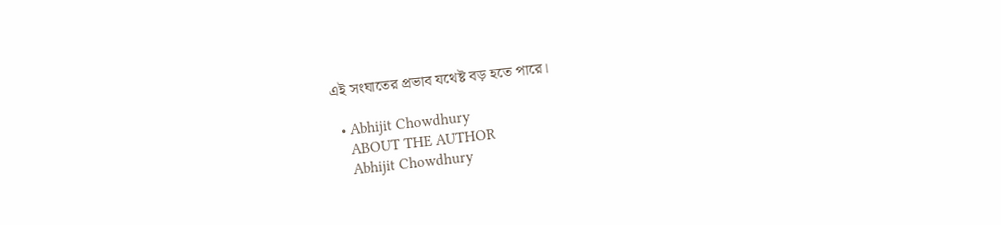এই সংঘাতের প্রভাব যথেষ্ট বড় হতে পারে।

  • Abhijit Chowdhury
    ABOUT THE AUTHOR
    Abhijit Chowdhury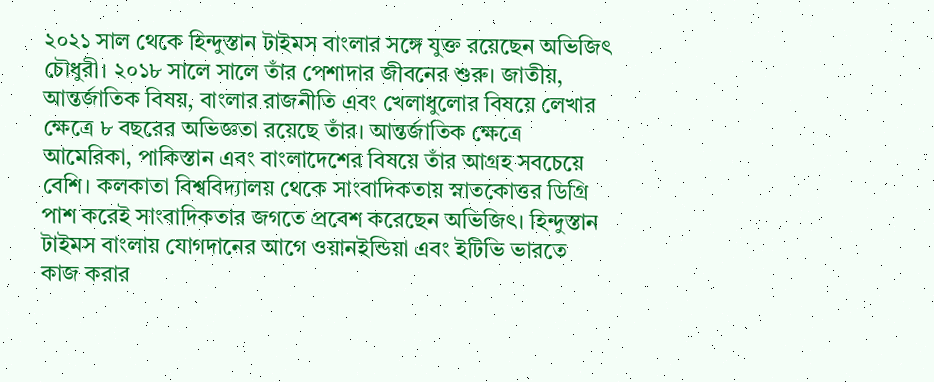২০২১ সাল থেকে হিন্দুস্তান টাইমস বাংলার সঙ্গে যুক্ত রয়েছেন অভিজিৎ চৌধুরী। ২০১৮ সালে সালে তাঁর পেশাদার জীবনের শুরু। জাতীয়, আন্তর্জাতিক বিষয়, বাংলার রাজনীতি এবং খেলাধুলোর বিষয়ে লেখার ক্ষেত্রে ৮ বছরের অভিজ্ঞতা রয়েছে তাঁর। আন্তর্জাতিক ক্ষেত্রে আমেরিকা, পাকিস্তান এবং বাংলাদেশের বিষয়ে তাঁর আগ্রহ সবচেয়ে বেশি। কলকাতা বিশ্ববিদ্যালয় থেকে সাংবাদিকতায় স্নাতকোত্তর ডিগ্রি পাশ করেই সাংবাদিকতার জগতে প্রবেশ করেছেন অভিজিৎ। হিন্দুস্তান টাইমস বাংলায় যোগদানের আগে ওয়ানইন্ডিয়া এবং ইটিভি ভারতে কাজ করার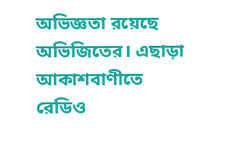অভিজ্ঞতা রয়েছে অভিজিতের। এছাড়া আকাশবাণীতে রেডিও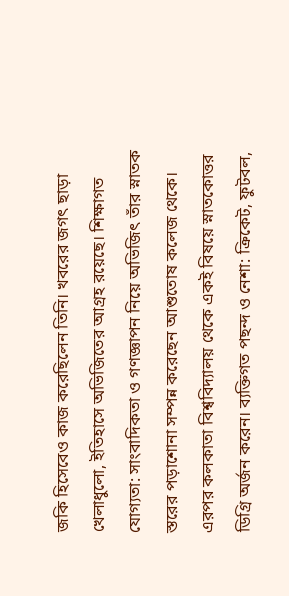জকি হিসেবেও কাজ করেছিলেন তিনি। খবরের জগৎ ছাড়া খেলাধুলো, ইতিহাসে অভিজিতের আগ্রহ রয়েছে। শিক্ষাগত যোগ্যতা: সাংবাদিকতা ও গণজ্ঞাপন নিয়ে অভিজিৎ তাঁর স্নাতক স্তরের পড়াশোনা সম্পন্ন করেছেন আশুতোষ কলেজ থেকে। এরপর কলকাতা বিশ্ববিদ্যালয় থেকে একই বিষয়ে স্নাতকোত্তর ডিগ্রি অর্জন করেন। ব্যক্তিগত পছন্দ ও নেশা: ক্রিকেট, ফুটবল,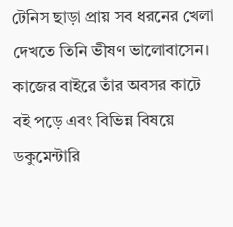টেনিস ছাড়া প্রায় সব ধরনের খেলা দেখতে তিনি ভীষণ ভালোবাসেন। কাজের বাইরে তাঁর অবসর কাটে বই পড়ে এবং বিভিন্ন বিষয়ে ডকুমেন্টারি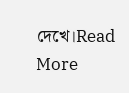দেখে।Read More